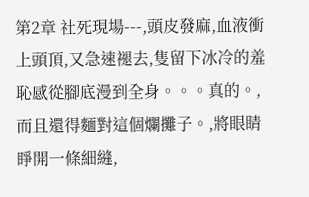第2章 社死現場---,頭皮發麻,血液衝上頭頂,又急速褪去,隻留下冰冷的羞恥感從腳底漫到全身。。。真的。,而且還得麵對這個爛攤子。,將眼睛睜開一條細縫,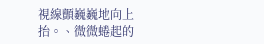視線顫巍巍地向上抬。、微微蜷起的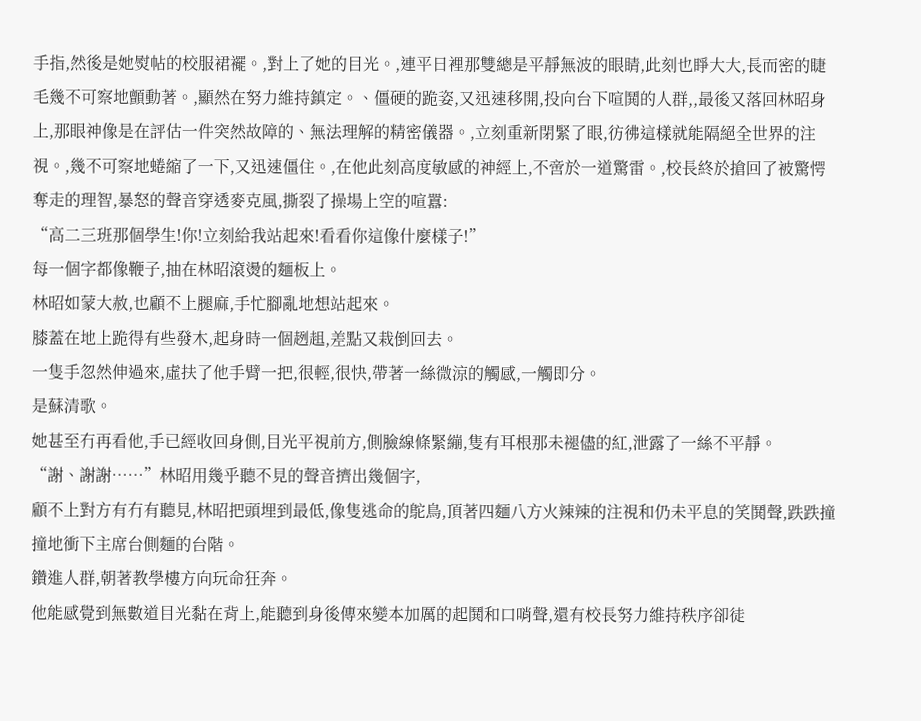手指,然後是她熨帖的校服裙襬。,對上了她的目光。,連平日裡那雙總是平靜無波的眼睛,此刻也睜大大,長而密的睫毛幾不可察地顫動著。,顯然在努力維持鎮定。、僵硬的跪姿,又迅速移開,投向台下喧鬨的人群,,最後又落回林昭身上,那眼神像是在評估一件突然故障的、無法理解的精密儀器。,立刻重新閉緊了眼,彷彿這樣就能隔絕全世界的注視。,幾不可察地蜷縮了一下,又迅速僵住。,在他此刻高度敏感的神經上,不啻於一道驚雷。,校長終於搶回了被驚愕奪走的理智,暴怒的聲音穿透麥克風,撕裂了操場上空的喧囂:
“高二三班那個學生!你!立刻給我站起來!看看你這像什麼樣子!”
每一個字都像鞭子,抽在林昭滾燙的麵板上。
林昭如蒙大赦,也顧不上腿麻,手忙腳亂地想站起來。
膝蓋在地上跪得有些發木,起身時一個趔趄,差點又栽倒回去。
一隻手忽然伸過來,虛扶了他手臂一把,很輕,很快,帶著一絲微涼的觸感,一觸即分。
是蘇清歌。
她甚至冇再看他,手已經收回身側,目光平視前方,側臉線條緊繃,隻有耳根那未褪儘的紅,泄露了一絲不平靜。
“謝、謝謝……”林昭用幾乎聽不見的聲音擠出幾個字,
顧不上對方有冇有聽見,林昭把頭埋到最低,像隻逃命的鴕鳥,頂著四麵八方火辣辣的注視和仍未平息的笑鬨聲,跌跌撞撞地衝下主席台側麵的台階。
鑽進人群,朝著教學樓方向玩命狂奔。
他能感覺到無數道目光黏在背上,能聽到身後傳來變本加厲的起鬨和口哨聲,還有校長努力維持秩序卻徒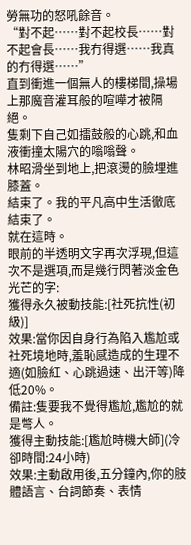勞無功的怒吼餘音。
“對不起……對不起校長……對不起會長……我冇得選……我真的冇得選……”
直到衝進一個無人的樓梯間,操場上那魔音灌耳般的喧嘩才被隔絕。
隻剩下自己如擂鼓般的心跳,和血液衝撞太陽穴的嗡嗡聲。
林昭滑坐到地上,把滾燙的臉埋進膝蓋。
結束了。我的平凡高中生活徹底結束了。
就在這時。
眼前的半透明文字再次浮現,但這次不是選項,而是幾行閃著淡金色光芒的字:
獲得永久被動技能:[社死抗性(初級)]
效果:當你因自身行為陷入尷尬或社死境地時,羞恥感造成的生理不適(如臉紅、心跳過速、出汗等)降低20%。
備註:隻要我不覺得尷尬,尷尬的就是彆人。
獲得主動技能:[尷尬時機大師](冷卻時間:24小時)
效果:主動啟用後,五分鐘內,你的肢體語言、台詞節奏、表情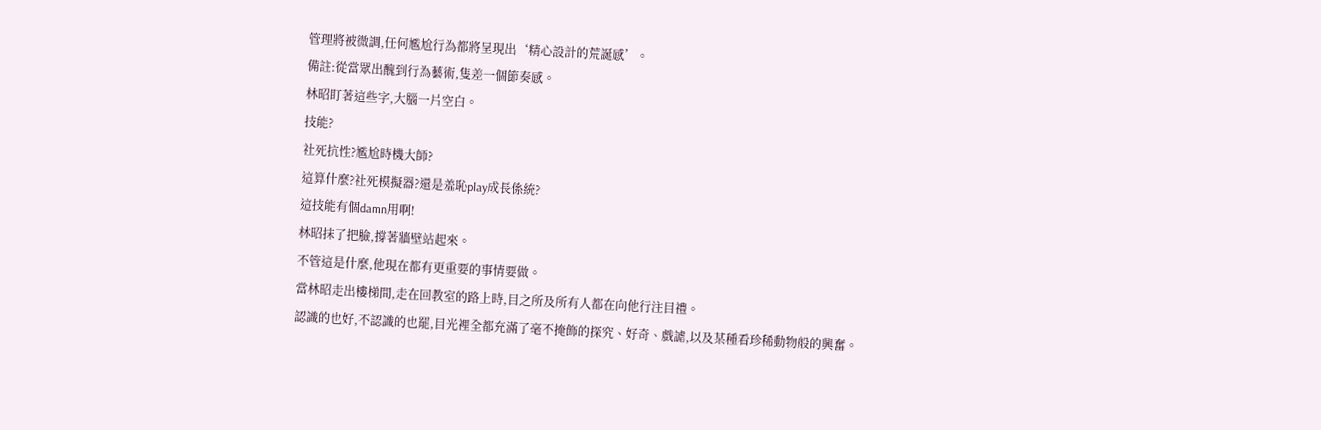管理將被微調,任何尷尬行為都將呈現出‘精心設計的荒誕感’。
備註:從當眾出醜到行為藝術,隻差一個節奏感。
林昭盯著這些字,大腦一片空白。
技能?
社死抗性?尷尬時機大師?
這算什麼?社死模擬器?還是羞恥play成長係統?
這技能有個damn用啊!
林昭抹了把臉,撐著牆壁站起來。
不管這是什麼,他現在都有更重要的事情要做。
當林昭走出樓梯間,走在回教室的路上時,目之所及所有人都在向他行注目禮。
認識的也好,不認識的也罷,目光裡全都充滿了毫不掩飾的探究、好奇、戲謔,以及某種看珍稀動物般的興奮。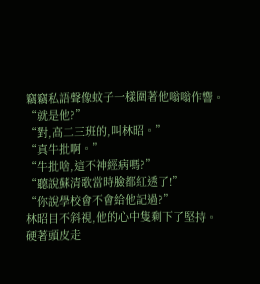竊竊私語聲像蚊子一樣圍著他嗡嗡作響。
“就是他?”
“對,高二三班的,叫林昭。”
“真牛批啊。”
“牛批啥,這不神經病嗎?”
“聽說蘇清歌當時臉都紅透了!”
“你說學校會不會給他記過?”
林昭目不斜視,他的心中隻剩下了堅持。
硬著頭皮走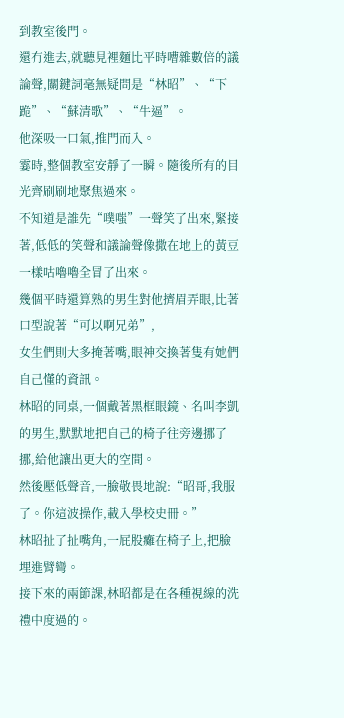到教室後門。
還冇進去,就聽見裡麵比平時嘈雜數倍的議論聲,關鍵詞毫無疑問是“林昭”、“下跪”、“蘇清歌”、“牛逼”。
他深吸一口氣,推門而入。
霎時,整個教室安靜了一瞬。隨後所有的目光齊刷刷地聚焦過來。
不知道是誰先“噗嗤”一聲笑了出來,緊接著,低低的笑聲和議論聲像撒在地上的黃豆一樣咕嚕嚕全冒了出來。
幾個平時還算熟的男生對他擠眉弄眼,比著口型說著“可以啊兄弟”,
女生們則大多掩著嘴,眼神交換著隻有她們自己懂的資訊。
林昭的同桌,一個戴著黑框眼鏡、名叫李凱的男生,默默地把自己的椅子往旁邊挪了挪,給他讓出更大的空間。
然後壓低聲音,一臉敬畏地說:“昭哥,我服了。你這波操作,載入學校史冊。”
林昭扯了扯嘴角,一屁股癱在椅子上,把臉埋進臂彎。
接下來的兩節課,林昭都是在各種視線的洗禮中度過的。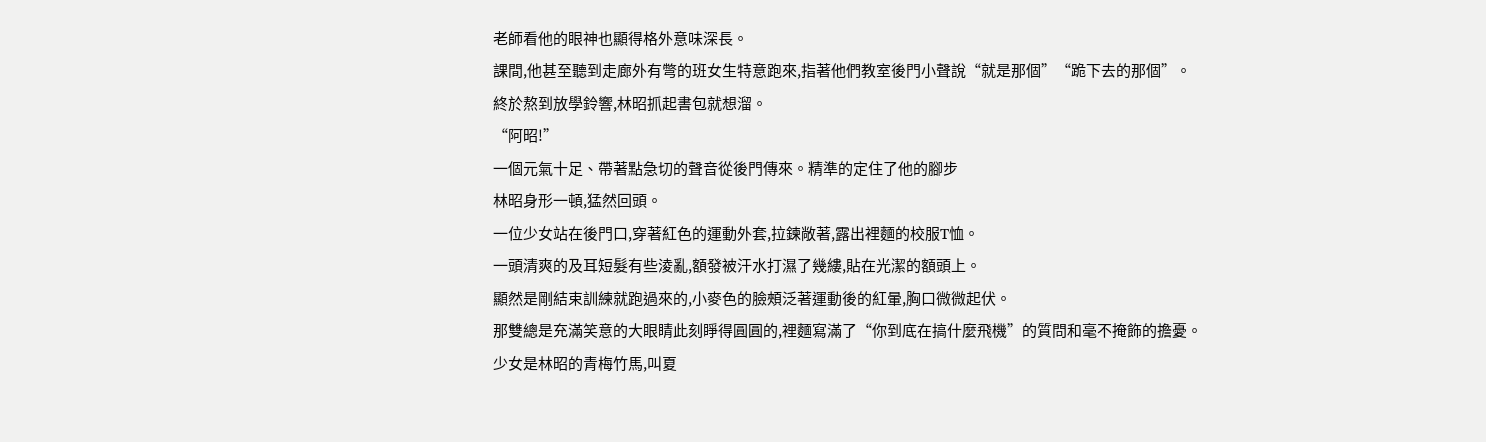老師看他的眼神也顯得格外意味深長。
課間,他甚至聽到走廊外有彆的班女生特意跑來,指著他們教室後門小聲說“就是那個”“跪下去的那個”。
終於熬到放學鈴響,林昭抓起書包就想溜。
“阿昭!”
一個元氣十足、帶著點急切的聲音從後門傳來。精準的定住了他的腳步
林昭身形一頓,猛然回頭。
一位少女站在後門口,穿著紅色的運動外套,拉鍊敞著,露出裡麵的校服T恤。
一頭清爽的及耳短髮有些淩亂,額發被汗水打濕了幾縷,貼在光潔的額頭上。
顯然是剛結束訓練就跑過來的,小麥色的臉頰泛著運動後的紅暈,胸口微微起伏。
那雙總是充滿笑意的大眼睛此刻睜得圓圓的,裡麵寫滿了“你到底在搞什麼飛機”的質問和毫不掩飾的擔憂。
少女是林昭的青梅竹馬,叫夏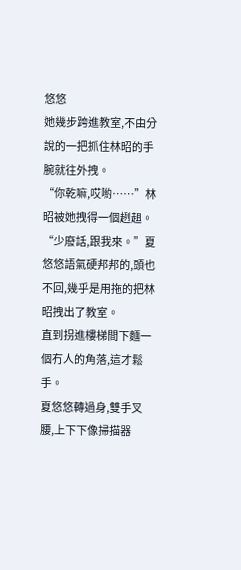悠悠
她幾步跨進教室,不由分說的一把抓住林昭的手腕就往外拽。
“你乾嘛,哎喲……”林昭被她拽得一個趔趄。
“少廢話,跟我來。”夏悠悠語氣硬邦邦的,頭也不回,幾乎是用拖的把林昭拽出了教室。
直到拐進樓梯間下麵一個冇人的角落,這才鬆手。
夏悠悠轉過身,雙手叉腰,上下下像掃描器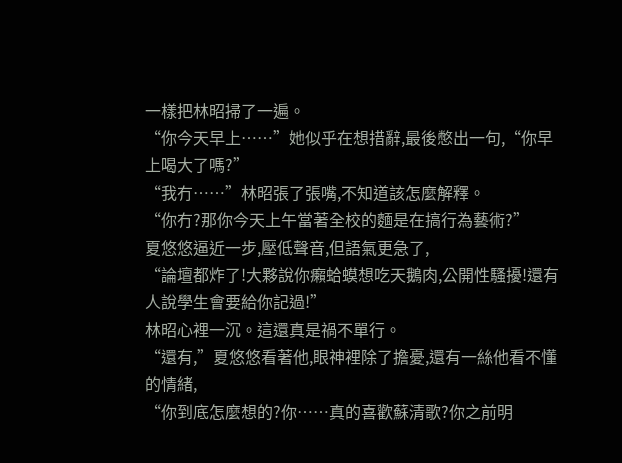一樣把林昭掃了一遍。
“你今天早上……”她似乎在想措辭,最後憋出一句,“你早上喝大了嗎?”
“我冇……”林昭張了張嘴,不知道該怎麼解釋。
“你冇?那你今天上午當著全校的麵是在搞行為藝術?”
夏悠悠逼近一步,壓低聲音,但語氣更急了,
“論壇都炸了!大夥說你癩蛤蟆想吃天鵝肉,公開性騷擾!還有人說學生會要給你記過!”
林昭心裡一沉。這還真是禍不單行。
“還有,”夏悠悠看著他,眼神裡除了擔憂,還有一絲他看不懂的情緒,
“你到底怎麼想的?你……真的喜歡蘇清歌?你之前明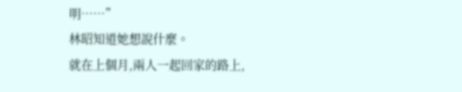明……”
林昭知道她想說什麼。
就在上個月,兩人一起回家的路上,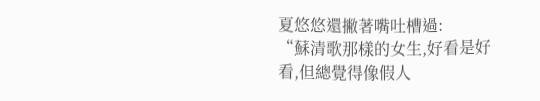夏悠悠還撇著嘴吐槽過:
“蘇清歌那樣的女生,好看是好看,但總覺得像假人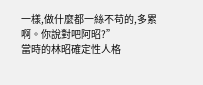一樣,做什麼都一絲不苟的,多累啊。你說對吧阿昭?”
當時的林昭確定性人格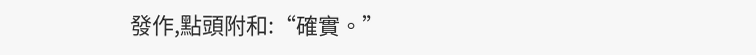發作,點頭附和:“確實。”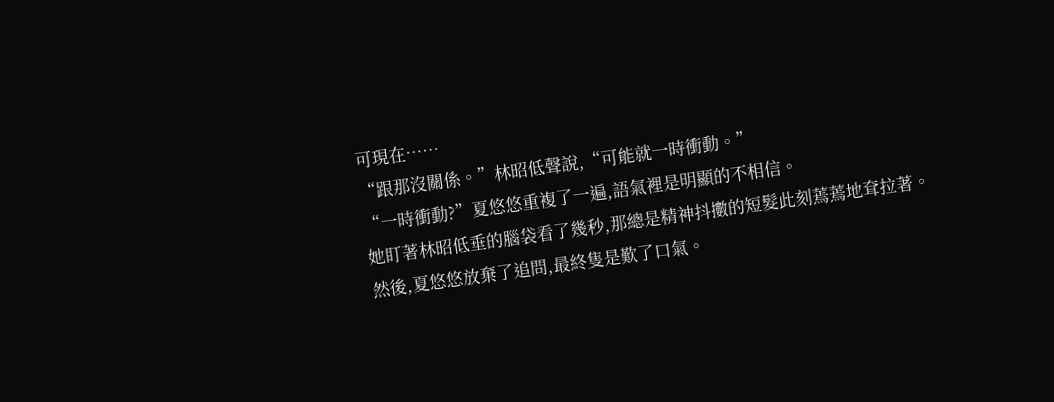可現在……
“跟那沒關係。”林昭低聲說,“可能就一時衝動。”
“一時衝動?”夏悠悠重複了一遍,語氣裡是明顯的不相信。
她盯著林昭低垂的腦袋看了幾秒,那總是精神抖擻的短髮此刻蔫蔫地耷拉著。
然後,夏悠悠放棄了追問,最終隻是歎了口氣。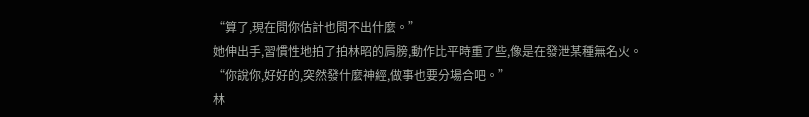“算了,現在問你估計也問不出什麼。”
她伸出手,習慣性地拍了拍林昭的肩膀,動作比平時重了些,像是在發泄某種無名火。
“你說你,好好的,突然發什麼神經,做事也要分場合吧。”
林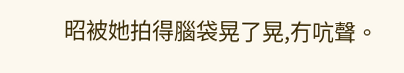昭被她拍得腦袋晃了晃,冇吭聲。